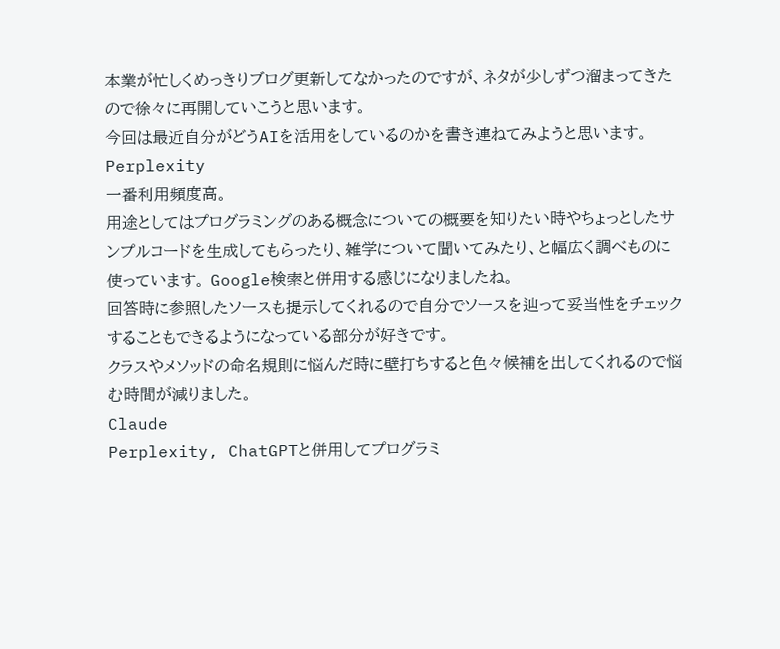本業が忙しくめっきりブログ更新してなかったのですが、ネタが少しずつ溜まってきたので徐々に再開していこうと思います。
今回は最近自分がどうAIを活用をしているのかを書き連ねてみようと思います。
Perplexity
一番利用頻度高。
用途としてはプログラミングのある概念についての概要を知りたい時やちょっとしたサンプルコードを生成してもらったり、雑学について聞いてみたり、と幅広く調べものに使っています。 Google検索と併用する感じになりましたね。
回答時に参照したソースも提示してくれるので自分でソースを辿って妥当性をチェックすることもできるようになっている部分が好きです。
クラスやメソッドの命名規則に悩んだ時に壁打ちすると色々候補を出してくれるので悩む時間が減りました。
Claude
Perplexity, ChatGPTと併用してプログラミ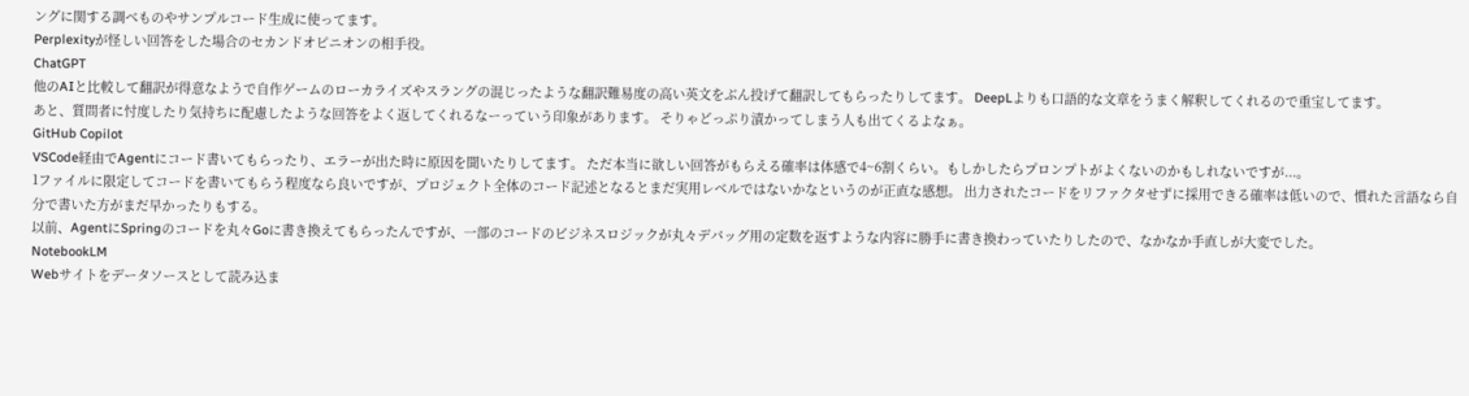ングに関する調べものやサンプルコード生成に使ってます。
Perplexityが怪しい回答をした場合のセカンドオピニオンの相手役。
ChatGPT
他のAIと比較して翻訳が得意なようで自作ゲームのローカライズやスラングの混じったような翻訳難易度の高い英文をぶん投げて翻訳してもらったりしてます。 DeepLよりも口語的な文章をうまく解釈してくれるので重宝してます。
あと、質問者に忖度したり気持ちに配慮したような回答をよく返してくれるなーっていう印象があります。 そりゃどっぷり漬かってしまう人も出てくるよなぁ。
GitHub Copilot
VSCode経由でAgentにコード書いてもらったり、エラーが出た時に原因を聞いたりしてます。 ただ本当に欲しい回答がもらえる確率は体感で4~6割くらい。もしかしたらプロンプトがよくないのかもしれないですが...。
1ファイルに限定してコードを書いてもらう程度なら良いですが、プロジェクト全体のコード記述となるとまだ実用レベルではないかなというのが正直な感想。 出力されたコードをリファクタせずに採用できる確率は低いので、慣れた言語なら自分で書いた方がまだ早かったりもする。
以前、AgentにSpringのコードを丸々Goに書き換えてもらったんですが、一部のコードのビジネスロジックが丸々デバッグ用の定数を返すような内容に勝手に書き換わっていたりしたので、なかなか手直しが大変でした。
NotebookLM
Webサイトをデータソースとして読み込ま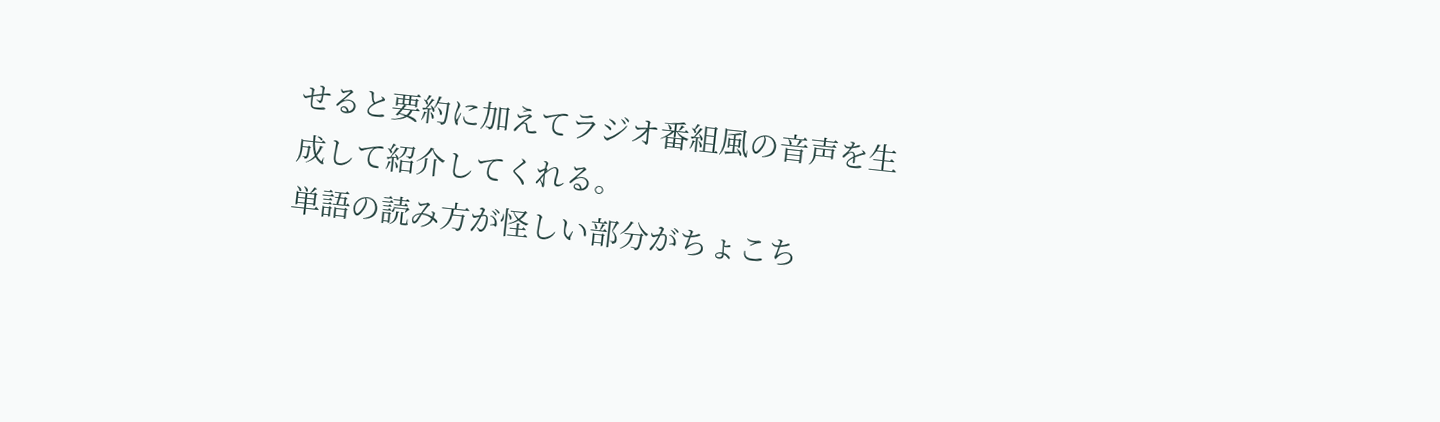せると要約に加えてラジオ番組風の音声を生成して紹介してくれる。
単語の読み方が怪しい部分がちょこち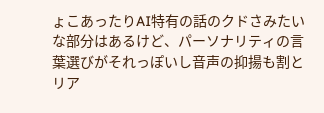ょこあったりAI特有の話のクドさみたいな部分はあるけど、パーソナリティの言葉選びがそれっぽいし音声の抑揚も割とリア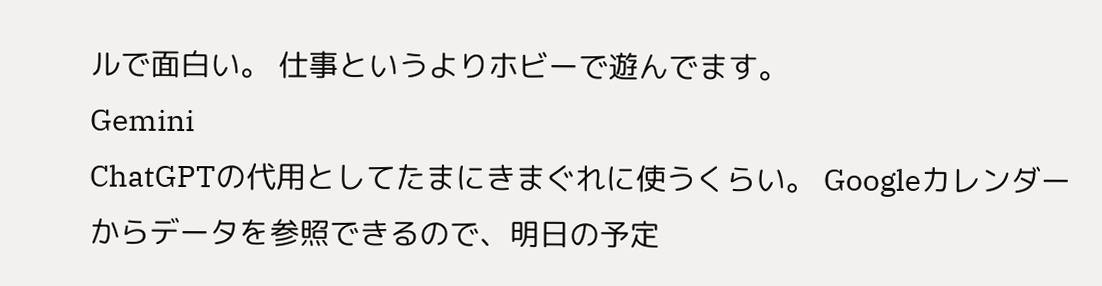ルで面白い。 仕事というよりホビーで遊んでます。
Gemini
ChatGPTの代用としてたまにきまぐれに使うくらい。 Googleカレンダーからデータを参照できるので、明日の予定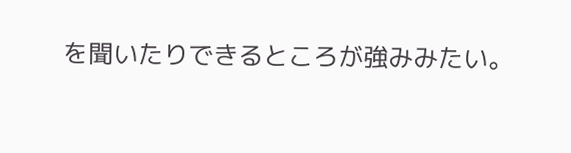を聞いたりできるところが強みみたい。